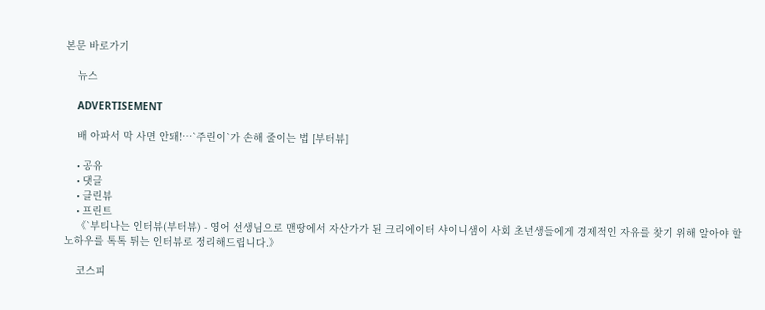본문 바로가기

    뉴스

    ADVERTISEMENT

    배 아파서 막 사면 안돼!…`주린이`가 손해 줄이는 법 [부터뷰]

    • 공유
    • 댓글
    • 클린뷰
    • 프린트
    《`부티나는 인터뷰(부터뷰) - 영어 선생님으로 맨땅에서 자산가가 된 크리에이터 샤이니샘이 사회 초년생들에게 경제적인 자유를 찾기 위해 알아야 할 노하우를 톡톡 튀는 인터뷰로 정리해드립니다.》

    코스피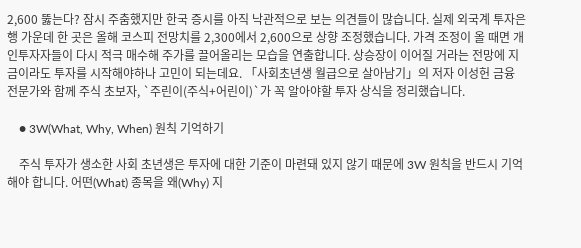2,600 뚫는다? 잠시 주춤했지만 한국 증시를 아직 낙관적으로 보는 의견들이 많습니다. 실제 외국계 투자은행 가운데 한 곳은 올해 코스피 전망치를 2,300에서 2,600으로 상향 조정했습니다. 가격 조정이 올 때면 개인투자자들이 다시 적극 매수해 주가를 끌어올리는 모습을 연출합니다. 상승장이 이어질 거라는 전망에 지금이라도 투자를 시작해야하나 고민이 되는데요. 「사회초년생 월급으로 살아남기」의 저자 이성헌 금융 전문가와 함께 주식 초보자, `주린이(주식+어린이)`가 꼭 알아야할 투자 상식을 정리했습니다.

    ● 3W(What, Why, When) 원칙 기억하기

    주식 투자가 생소한 사회 초년생은 투자에 대한 기준이 마련돼 있지 않기 때문에 3W 원칙을 반드시 기억해야 합니다. 어떤(What) 종목을 왜(Why) 지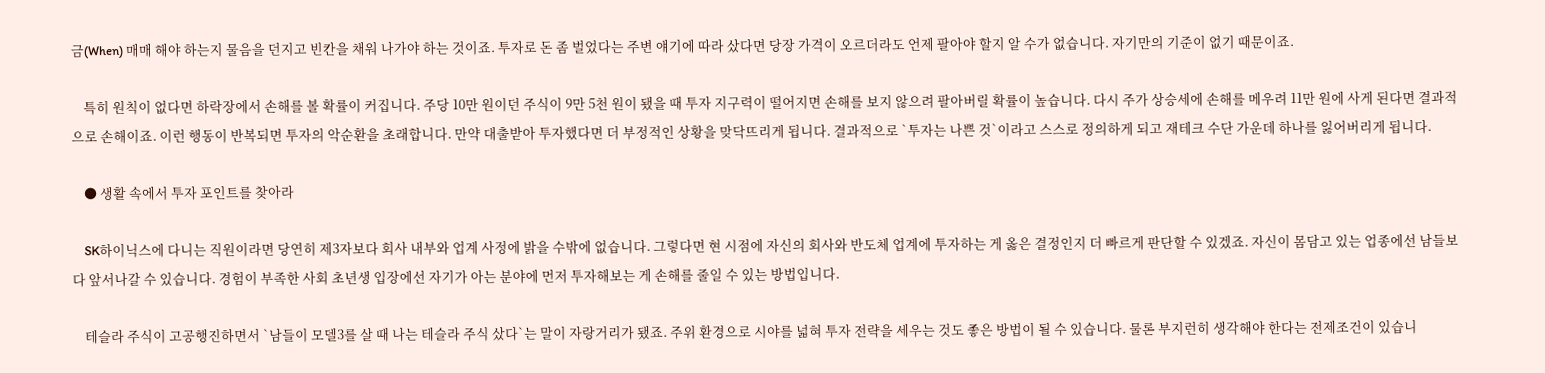금(When) 매매 해야 하는지 물음을 던지고 빈칸을 채워 나가야 하는 것이죠. 투자로 돈 좀 벌었다는 주변 얘기에 따라 샀다면 당장 가격이 오르더라도 언제 팔아야 할지 알 수가 없습니다. 자기만의 기준이 없기 때문이죠.

    특히 원칙이 없다면 하락장에서 손해를 볼 확률이 커집니다. 주당 10만 원이던 주식이 9만 5천 원이 됐을 때 투자 지구력이 떨어지면 손해를 보지 않으려 팔아버릴 확률이 높습니다. 다시 주가 상승세에 손해를 메우려 11만 원에 사게 된다면 결과적으로 손해이죠. 이런 행동이 반복되면 투자의 악순환을 초래합니다. 만약 대출받아 투자했다면 더 부정적인 상황을 맞닥뜨리게 됩니다. 결과적으로 `투자는 나쁜 것`이라고 스스로 정의하게 되고 재테크 수단 가운데 하나를 잃어버리게 됩니다.

    ● 생활 속에서 투자 포인트를 찾아라

    SK하이닉스에 다니는 직원이라면 당연히 제3자보다 회사 내부와 업계 사정에 밝을 수밖에 없습니다. 그렇다면 현 시점에 자신의 회사와 반도체 업계에 투자하는 게 옳은 결정인지 더 빠르게 판단할 수 있겠죠. 자신이 몸담고 있는 업종에선 남들보다 앞서나갈 수 있습니다. 경험이 부족한 사회 초년생 입장에선 자기가 아는 분야에 먼저 투자해보는 게 손해를 줄일 수 있는 방법입니다.

    테슬라 주식이 고공행진하면서 `남들이 모델3를 살 때 나는 테슬라 주식 샀다`는 말이 자랑거리가 됐죠. 주위 환경으로 시야를 넓혀 투자 전략을 세우는 것도 좋은 방법이 될 수 있습니다. 물론 부지런히 생각해야 한다는 전제조건이 있습니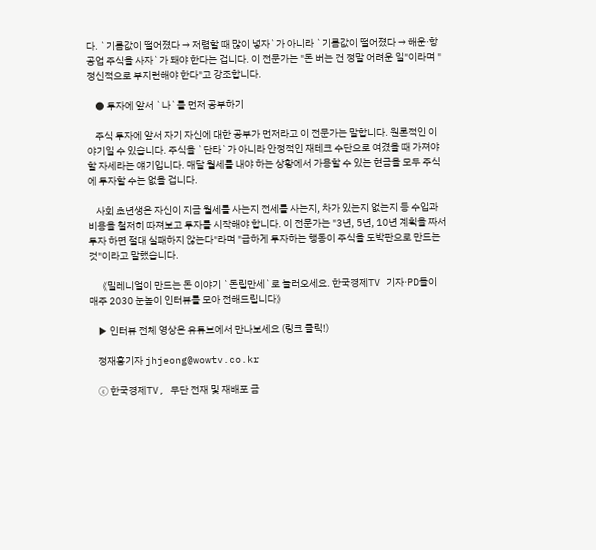다. `기름값이 떨어졌다 → 저렴할 때 많이 넣자`가 아니라 `기름값이 떨어졌다 → 해운·항공업 주식을 사자`가 돼야 한다는 겁니다. 이 전문가는 "돈 버는 건 정말 어려운 일"이라며 "정신적으로 부지런해야 한다"고 강조합니다.

    ● 투자에 앞서 `나`를 먼저 공부하기

    주식 투자에 앞서 자기 자신에 대한 공부가 먼저라고 이 전문가는 말합니다. 원론적인 이야기일 수 있습니다. 주식을 `단타`가 아니라 안정적인 재테크 수단으로 여겼을 때 가져야할 자세라는 얘기입니다. 매달 월세를 내야 하는 상황에서 가용할 수 있는 현금을 모두 주식에 투자할 수는 없을 겁니다.

    사회 초년생은 자신이 지금 월세를 사는지 전세를 사는지, 차가 있는지 없는지 등 수입과 비용을 철저히 따져보고 투자를 시작해야 합니다. 이 전문가는 "3년, 5년, 10년 계획을 짜서 투자 하면 절대 실패하지 않는다"라며 "급하게 투자하는 행동이 주식을 도박판으로 만드는 것"이라고 말했습니다.

    《밀레니얼이 만드는 돈 이야기 `돈립만세`로 놀러오세요. 한국경제TV 기자·PD들이 매주 2030 눈높이 인터뷰를 모아 전해드립니다》

    ▶ 인터뷰 전체 영상은 유튜브에서 만나보세요 (링크 클릭!)

    정재홍기자 jhjeong@wowtv.co.kr

    ⓒ 한국경제TV, 무단 전재 및 재배포 금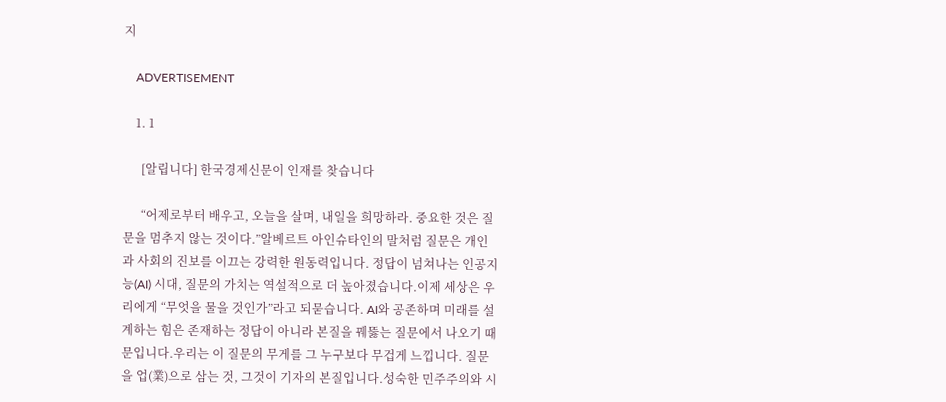지

    ADVERTISEMENT

    1. 1

      [알립니다] 한국경제신문이 인재를 찾습니다

      “어제로부터 배우고, 오늘을 살며, 내일을 희망하라. 중요한 것은 질문을 멈추지 않는 것이다.”알베르트 아인슈타인의 말처럼 질문은 개인과 사회의 진보를 이끄는 강력한 원동력입니다. 정답이 넘쳐나는 인공지능(AI) 시대, 질문의 가치는 역설적으로 더 높아졌습니다.이제 세상은 우리에게 “무엇을 물을 것인가”라고 되묻습니다. AI와 공존하며 미래를 설계하는 힘은 존재하는 정답이 아니라 본질을 꿰뚫는 질문에서 나오기 때문입니다.우리는 이 질문의 무게를 그 누구보다 무겁게 느낍니다. 질문을 업(業)으로 삼는 것, 그것이 기자의 본질입니다.성숙한 민주주의와 시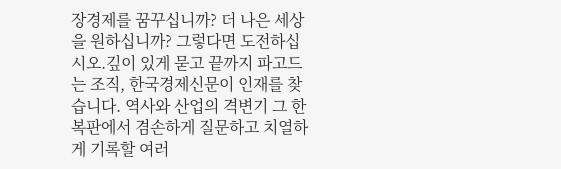장경제를 꿈꾸십니까? 더 나은 세상을 원하십니까? 그렇다면 도전하십시오.깊이 있게 묻고 끝까지 파고드는 조직, 한국경제신문이 인재를 찾습니다. 역사와 산업의 격변기 그 한복판에서 겸손하게 질문하고 치열하게 기록할 여러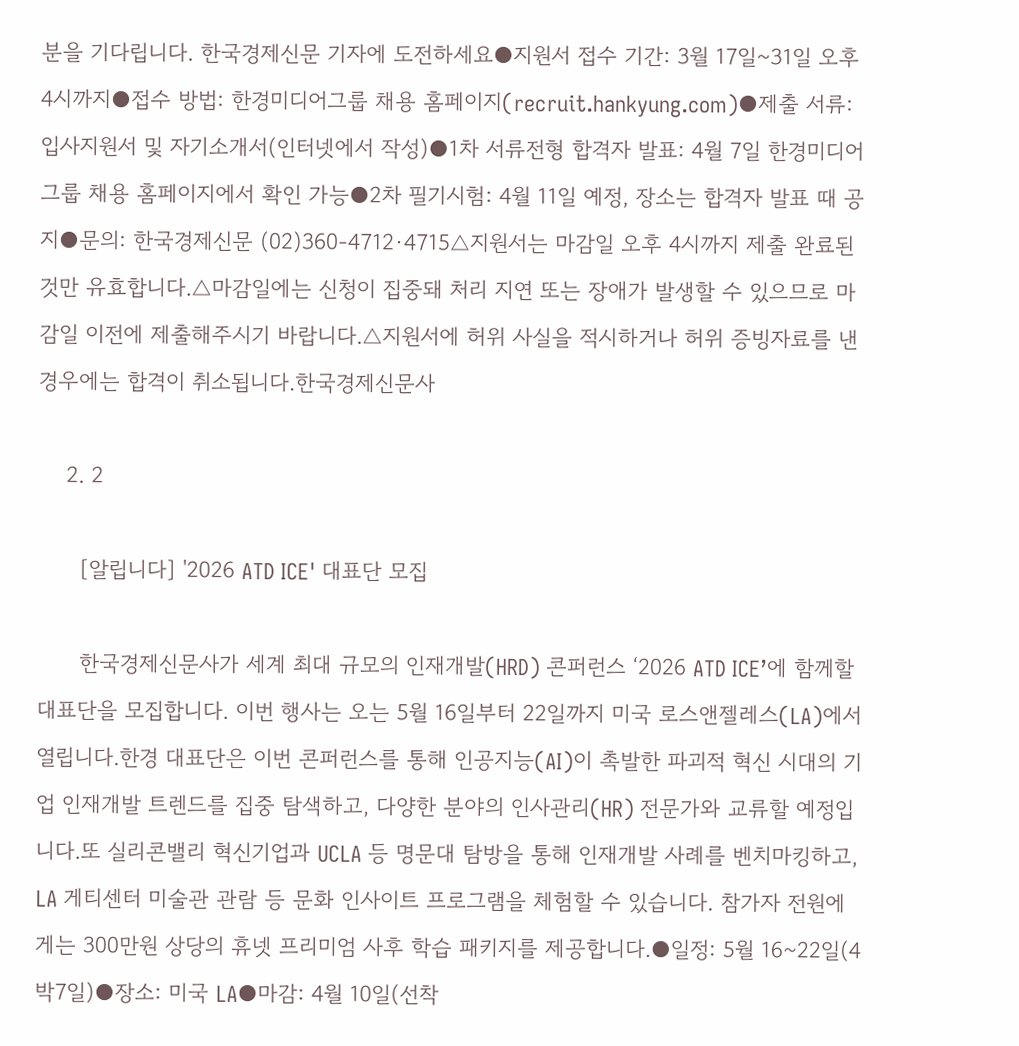분을 기다립니다. 한국경제신문 기자에 도전하세요●지원서 접수 기간: 3월 17일~31일 오후 4시까지●접수 방법: 한경미디어그룹 채용 홈페이지(recruit.hankyung.com)●제출 서류: 입사지원서 및 자기소개서(인터넷에서 작성)●1차 서류전형 합격자 발표: 4월 7일 한경미디어그룹 채용 홈페이지에서 확인 가능●2차 필기시험: 4월 11일 예정, 장소는 합격자 발표 때 공지●문의: 한국경제신문 (02)360-4712·4715△지원서는 마감일 오후 4시까지 제출 완료된 것만 유효합니다.△마감일에는 신청이 집중돼 처리 지연 또는 장애가 발생할 수 있으므로 마감일 이전에 제출해주시기 바랍니다.△지원서에 허위 사실을 적시하거나 허위 증빙자료를 낸 경우에는 합격이 취소됩니다.한국경제신문사

    2. 2

      [알립니다] '2026 ATD ICE' 대표단 모집

      한국경제신문사가 세계 최대 규모의 인재개발(HRD) 콘퍼런스 ‘2026 ATD ICE’에 함께할 대표단을 모집합니다. 이번 행사는 오는 5월 16일부터 22일까지 미국 로스앤젤레스(LA)에서 열립니다.한경 대표단은 이번 콘퍼런스를 통해 인공지능(AI)이 촉발한 파괴적 혁신 시대의 기업 인재개발 트렌드를 집중 탐색하고, 다양한 분야의 인사관리(HR) 전문가와 교류할 예정입니다.또 실리콘밸리 혁신기업과 UCLA 등 명문대 탐방을 통해 인재개발 사례를 벤치마킹하고, LA 게티센터 미술관 관람 등 문화 인사이트 프로그램을 체험할 수 있습니다. 참가자 전원에게는 300만원 상당의 휴넷 프리미엄 사후 학습 패키지를 제공합니다.●일정: 5월 16~22일(4박7일)●장소: 미국 LA●마감: 4월 10일(선착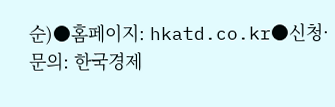순)●홈페이지: hkatd.co.kr●신청·문의: 한국경제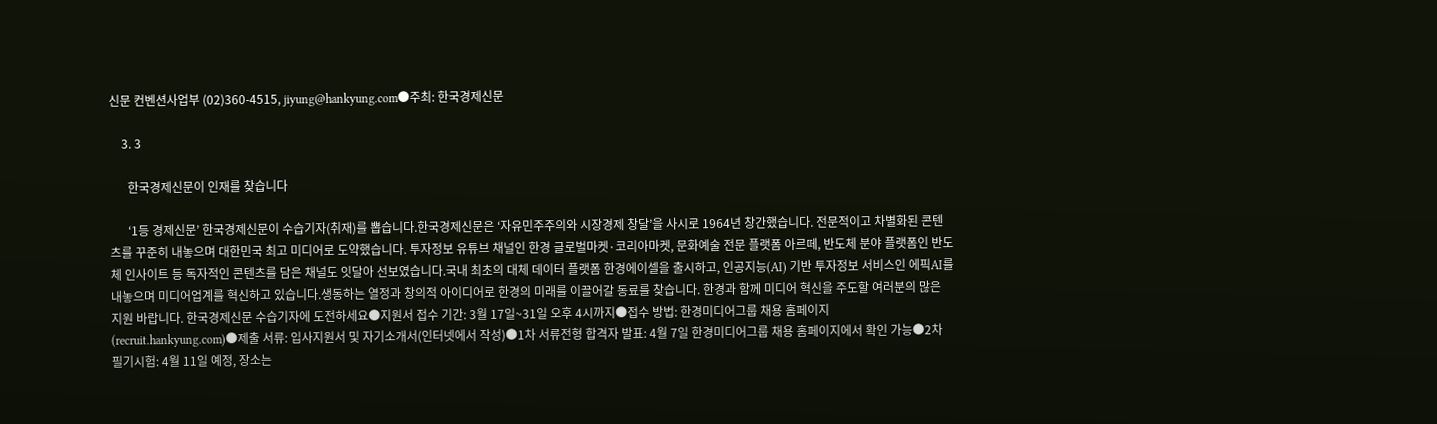신문 컨벤션사업부 (02)360-4515, jiyung@hankyung.com●주최: 한국경제신문

    3. 3

      한국경제신문이 인재를 찾습니다

      ‘1등 경제신문’ 한국경제신문이 수습기자(취재)를 뽑습니다.한국경제신문은 ‘자유민주주의와 시장경제 창달’을 사시로 1964년 창간했습니다. 전문적이고 차별화된 콘텐츠를 꾸준히 내놓으며 대한민국 최고 미디어로 도약했습니다. 투자정보 유튜브 채널인 한경 글로벌마켓·코리아마켓, 문화예술 전문 플랫폼 아르떼, 반도체 분야 플랫폼인 반도체 인사이트 등 독자적인 콘텐츠를 담은 채널도 잇달아 선보였습니다.국내 최초의 대체 데이터 플랫폼 한경에이셀을 출시하고, 인공지능(AI) 기반 투자정보 서비스인 에픽AI를 내놓으며 미디어업계를 혁신하고 있습니다.생동하는 열정과 창의적 아이디어로 한경의 미래를 이끌어갈 동료를 찾습니다. 한경과 함께 미디어 혁신을 주도할 여러분의 많은 지원 바랍니다. 한국경제신문 수습기자에 도전하세요●지원서 접수 기간: 3월 17일~31일 오후 4시까지●접수 방법: 한경미디어그룹 채용 홈페이지(recruit.hankyung.com)●제출 서류: 입사지원서 및 자기소개서(인터넷에서 작성)●1차 서류전형 합격자 발표: 4월 7일 한경미디어그룹 채용 홈페이지에서 확인 가능●2차 필기시험: 4월 11일 예정, 장소는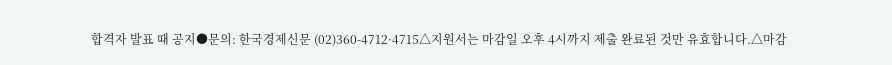합격자 발표 때 공지●문의: 한국경제신문 (02)360-4712·4715△지원서는 마감일 오후 4시까지 제출 완료된 것만 유효합니다.△마감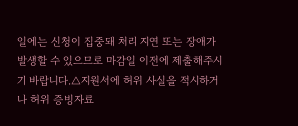일에는 신청이 집중돼 처리 지연 또는 장애가 발생할 수 있으므로 마감일 이전에 제출해주시기 바랍니다.△지원서에 허위 사실을 적시하거나 허위 증빙자료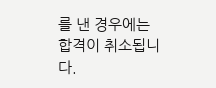를 낸 경우에는 합격이 취소됩니다.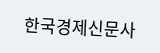한국경제신문사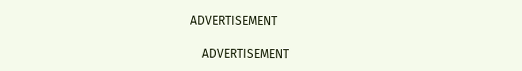ADVERTISEMENT

    ADVERTISEMENT